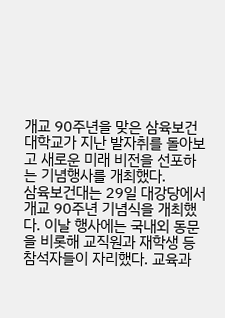개교 90주년을 맞은 삼육보건대학교가 지난 발자취를 돌아보고 새로운 미래 비전을 선포하는 기념행사를 개최했다.
삼육보건대는 29일 대강당에서 개교 90주년 기념식을 개최했다. 이날 행사에는 국내외 동문을 비롯해 교직원과 재학생 등 참석자들이 자리했다. 교육과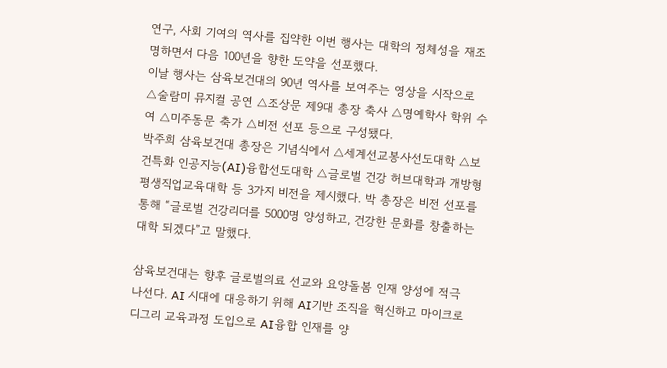연구, 사회 기여의 역사를 집약한 이번 행사는 대학의 정체성을 재조명하면서 다음 100년을 향한 도약을 선포했다.
이날 행사는 삼육보건대의 90년 역사를 보여주는 영상을 시작으로 △술람미 뮤지컬 공연 △조상문 제9대 총장 축사 △명예학사 학위 수여 △미주동문 축가 △비전 선포 등으로 구성됐다.
박주희 삼육보건대 총장은 기념식에서 △세계선교봉사선도대학 △보건특화 인공지능(AI)융합선도대학 △글로벌 건강 허브대학과 개방형 평생직업교육대학 등 3가지 비전을 제시했다. 박 총장은 비전 선포를 통해 “글로벌 건강리더를 5000명 양성하고, 건강한 문화를 창출하는 대학 되겠다”고 말했다.

삼육보건대는 향후 글로벌의료 선교와 요양돌봄 인재 양성에 적극 나선다. AI 시대에 대응하기 위해 AI기반 조직을 혁신하고 마이크로디그리 교육과정 도입으로 AI융합 인재를 양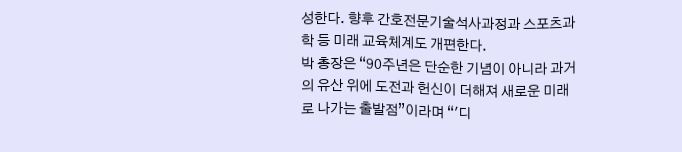성한다. 향후 간호전문기술석사과정과 스포츠과학 등 미래 교육체계도 개편한다.
박 총장은 “90주년은 단순한 기념이 아니라 과거의 유산 위에 도전과 헌신이 더해져 새로운 미래로 나가는 출발점”이라며 “'디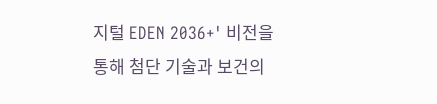지털 EDEN 2036+' 비전을 통해 첨단 기술과 보건의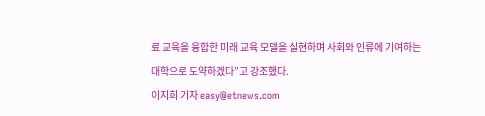료 교육을 융합한 미래 교육 모델을 실현하며 사회와 인류에 기여하는 대학으로 도약하겠다”고 강조했다.
이지희 기자 easy@etnews.com